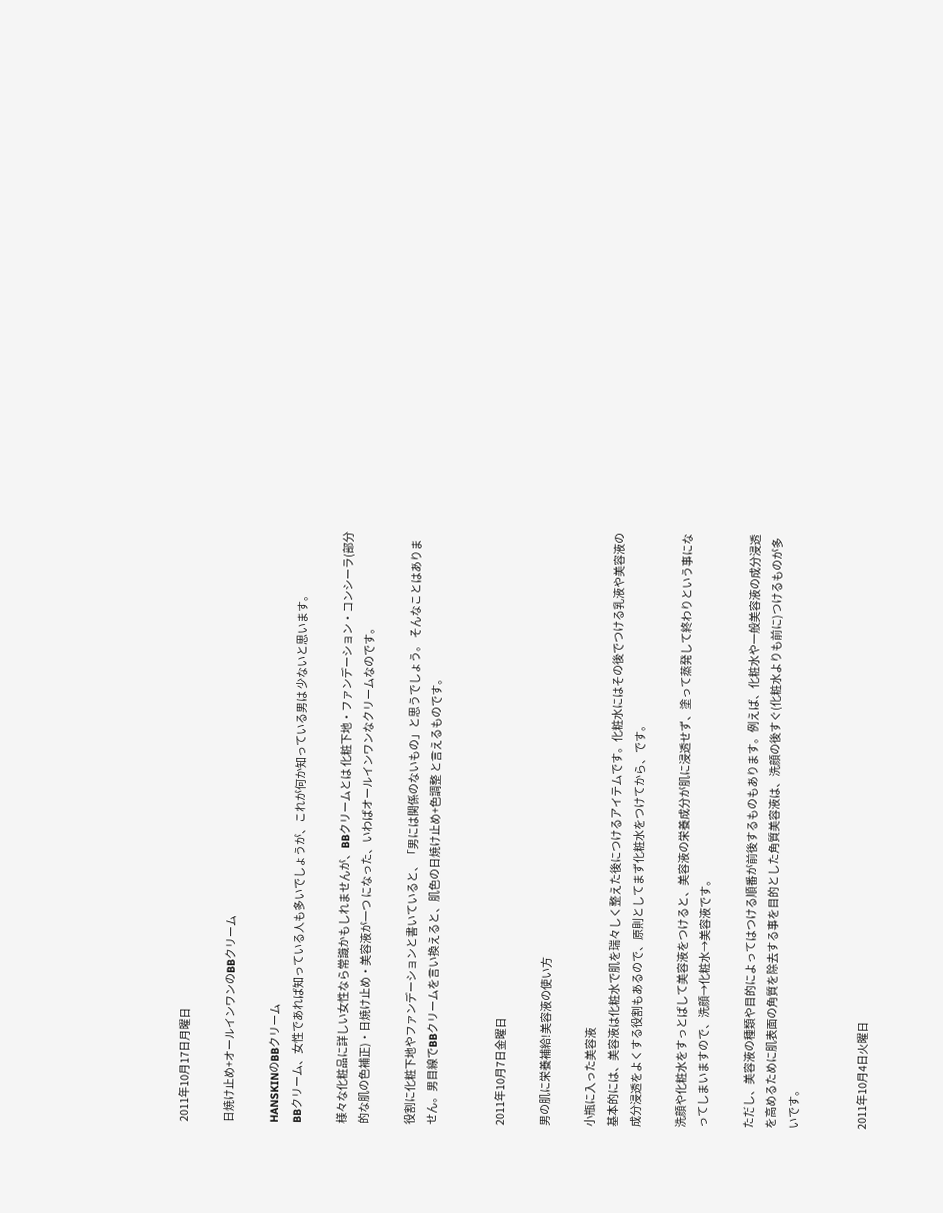2011年10月17日月曜日

日焼け止め+オールインワンのBBクリーム

HANSKINのBBクリーム
BBクリーム、女性であれば知っている人も多いでしょうが、これが何か知っている男は 少ないと思います。

様々な化粧品に詳しい女性なら常識かもしれませんが、BBクリームとは 化粧下地・ファンデーション・コンシーラ(部分的な肌の色補正)・日焼け止め・美容液が一つ になった、いわばオールインワンなクリームなのです。

役割に化粧下地やファンデーションと書いていると、「男には関係のないもの」と思うでしょう。 そんなことはありません。男目線でBBクリームを言い換えると、肌色の日焼け止め+色調整 と言えるものです。


2011年10月7日金曜日

男の肌に栄養補給!美容液の使い方

小瓶に入った美容液
基本的には、美容液は化粧水で肌を瑞々しく整えた後につけるアイテムです。化粧水にはその後でつける乳液や美容液の成分浸透をよくする役割もあるので、原則としてまず化粧水をつけてから、です。

洗顔や化粧水をすっとばして美容液をつけると、美容液の栄養成分が肌に浸透せず、塗って蒸発して終わりという事になってしまいますので、洗顔→化粧水→美容液です。

ただし、美容液の種類や目的によってはつける順番が前後するものもあります。例えば、化粧水や一般美容液の成分浸透を高めるために肌表面の角質を除去する事を目的とした角質美容液は、洗顔の後すぐ(化粧水よりも前に)つけるものが多いです。


2011年10月4日火曜日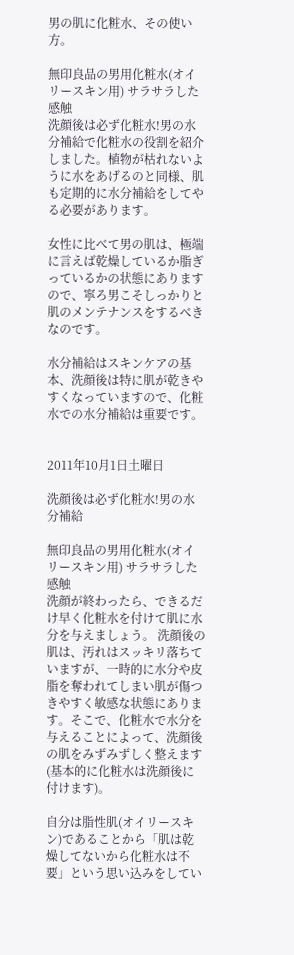男の肌に化粧水、その使い方。

無印良品の男用化粧水(オイリースキン用) サラサラした感触
洗顔後は必ず化粧水!男の水分補給で化粧水の役割を紹介しました。植物が枯れないように水をあげるのと同様、肌も定期的に水分補給をしてやる必要があります。

女性に比べて男の肌は、極端に言えば乾燥しているか脂ぎっているかの状態にありますので、寧ろ男こそしっかりと肌のメンテナンスをするべきなのです。

水分補給はスキンケアの基本、洗顔後は特に肌が乾きやすくなっていますので、化粧水での水分補給は重要です。


2011年10月1日土曜日

洗顔後は必ず化粧水!男の水分補給

無印良品の男用化粧水(オイリースキン用) サラサラした感触
洗顔が終わったら、できるだけ早く化粧水を付けて肌に水分を与えましょう。 洗顔後の肌は、汚れはスッキリ落ちていますが、一時的に水分や皮脂を奪われてしまい肌が傷つきやすく敏感な状態にあります。そこで、化粧水で水分を与えることによって、洗顔後の肌をみずみずしく整えます(基本的に化粧水は洗顔後に付けます)。

自分は脂性肌(オイリースキン)であることから「肌は乾燥してないから化粧水は不要」という思い込みをしてい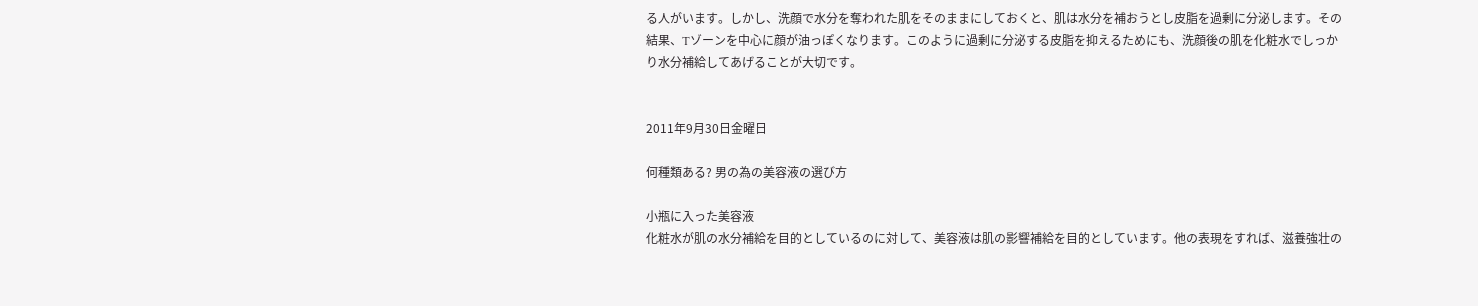る人がいます。しかし、洗顔で水分を奪われた肌をそのままにしておくと、肌は水分を補おうとし皮脂を過剰に分泌します。その結果、Tゾーンを中心に顔が油っぽくなります。このように過剰に分泌する皮脂を抑えるためにも、洗顔後の肌を化粧水でしっかり水分補給してあげることが大切です。


2011年9月30日金曜日

何種類ある? 男の為の美容液の選び方

小瓶に入った美容液
化粧水が肌の水分補給を目的としているのに対して、美容液は肌の影響補給を目的としています。他の表現をすれば、滋養強壮の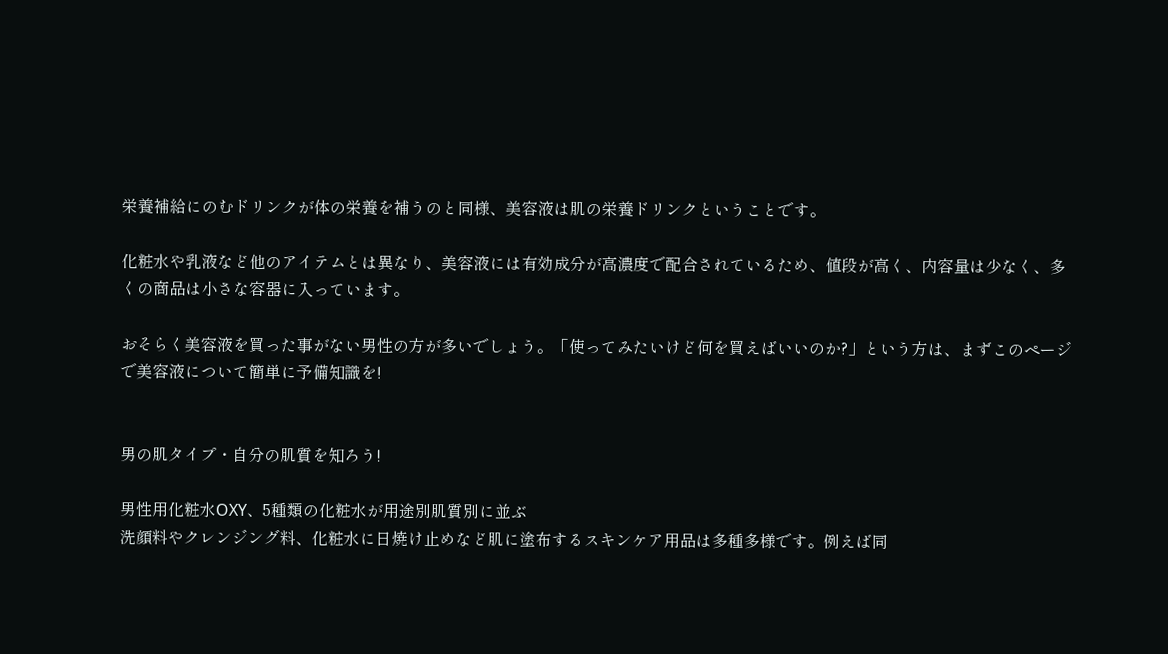栄養補給にのむドリンクが体の栄養を補うのと同様、美容液は肌の栄養ドリンクということです。

化粧水や乳液など他のアイテムとは異なり、美容液には有効成分が高濃度で配合されているため、値段が高く、内容量は少なく、多くの商品は小さな容器に入っています。

おそらく美容液を買った事がない男性の方が多いでしょう。「使ってみたいけど何を買えばいいのか?」という方は、まずこのページで美容液について簡単に予備知識を!


男の肌タイプ・自分の肌質を知ろう!

男性用化粧水OXY、5種類の化粧水が用途別肌質別に並ぶ
洗顔料やクレンジング料、化粧水に日焼け止めなど肌に塗布するスキンケア用品は多種多様です。例えば同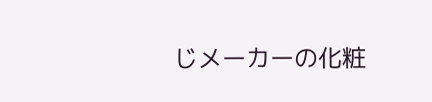じメーカーの化粧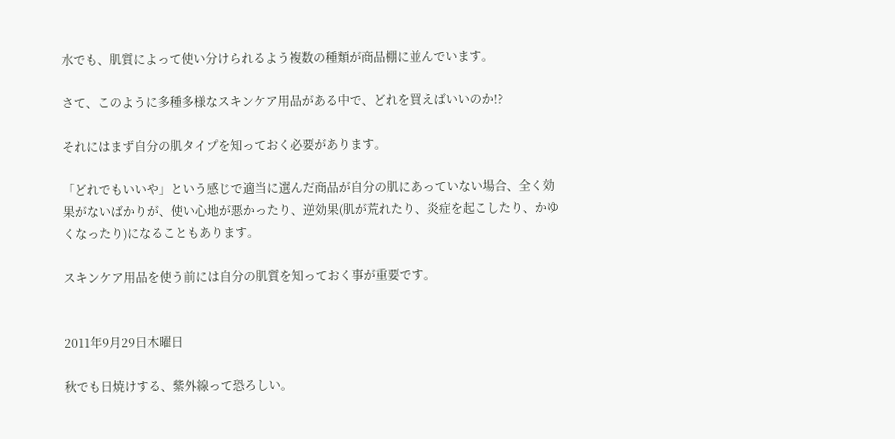水でも、肌質によって使い分けられるよう複数の種類が商品棚に並んでいます。

さて、このように多種多様なスキンケア用品がある中で、どれを買えばいいのか!?

それにはまず自分の肌タイプを知っておく必要があります。

「どれでもいいや」という感じで適当に選んだ商品が自分の肌にあっていない場合、全く効果がないばかりが、使い心地が悪かったり、逆効果(肌が荒れたり、炎症を起こしたり、かゆくなったり)になることもあります。

スキンケア用品を使う前には自分の肌質を知っておく事が重要です。


2011年9月29日木曜日

秋でも日焼けする、紫外線って恐ろしい。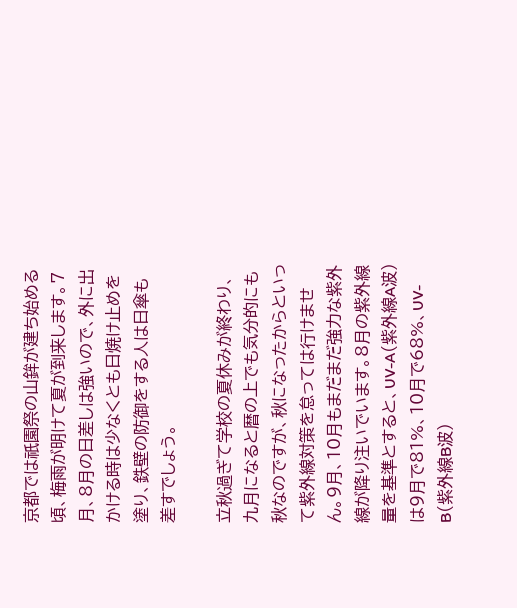京都では祇園祭の山鉾が建ち始める頃、梅雨が明けて夏が到来します。7月、8月の日差しは強いので、外に出かける時は少なくとも日焼け止めを塗り、鉄壁の防御をする人は日傘も差すでしょう。

立秋過ぎて学校の夏休みが終わり、九月になると暦の上でも気分的にも秋なのですが、秋になったからといって紫外線対策を怠っては行けません。9月、10月もまだまだ強力な紫外線が降り注いでいます。8月の紫外線量を基準とすると、UV-A(紫外線A波)は9月で81%、10月で68%、UV-B(紫外線B波)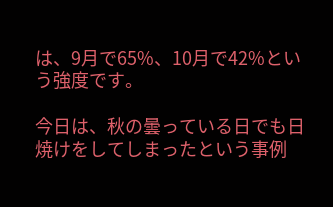は、9月で65%、10月で42%という強度です。

今日は、秋の曇っている日でも日焼けをしてしまったという事例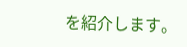を紹介します。